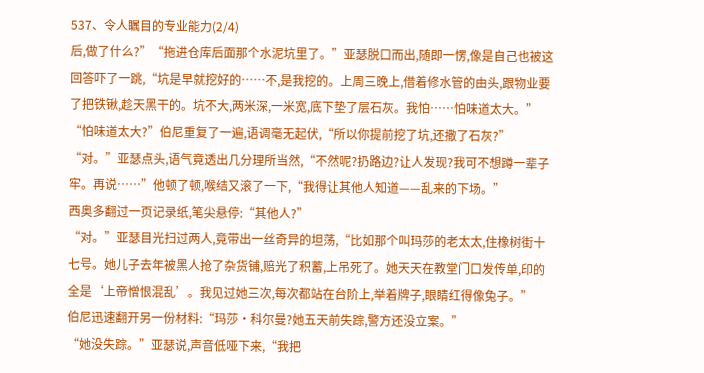537、令人瞩目的专业能力(2/4)
后,做了什么?”“拖进仓库后面那个水泥坑里了。”亚瑟脱口而出,随即一愣,像是自己也被这回答吓了一跳,“坑是早就挖好的……不,是我挖的。上周三晚上,借着修水管的由头,跟物业要了把铁锹,趁天黑干的。坑不大,两米深,一米宽,底下垫了层石灰。我怕……怕味道太大。”
“怕味道太大?”伯尼重复了一遍,语调毫无起伏,“所以你提前挖了坑,还撒了石灰?”
“对。”亚瑟点头,语气竟透出几分理所当然,“不然呢?扔路边?让人发现?我可不想蹲一辈子牢。再说……”他顿了顿,喉结又滚了一下,“我得让其他人知道——乱来的下场。”
西奥多翻过一页记录纸,笔尖悬停:“其他人?”
“对。”亚瑟目光扫过两人,竟带出一丝奇异的坦荡,“比如那个叫玛莎的老太太,住橡树街十七号。她儿子去年被黑人抢了杂货铺,赔光了积蓄,上吊死了。她天天在教堂门口发传单,印的全是‘上帝憎恨混乱’。我见过她三次,每次都站在台阶上,举着牌子,眼睛红得像兔子。”
伯尼迅速翻开另一份材料:“玛莎·科尔曼?她五天前失踪,警方还没立案。”
“她没失踪。”亚瑟说,声音低哑下来,“我把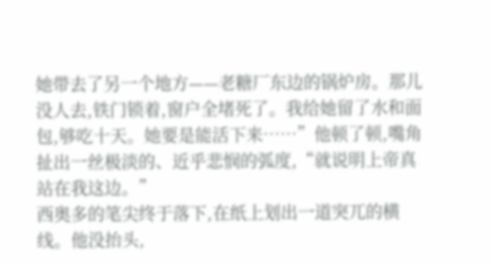她带去了另一个地方——老糖厂东边的锅炉房。那儿没人去,铁门锁着,窗户全堵死了。我给她留了水和面包,够吃十天。她要是能活下来……”他顿了顿,嘴角扯出一丝极淡的、近乎悲悯的弧度,“就说明上帝真站在我这边。”
西奥多的笔尖终于落下,在纸上划出一道突兀的横线。他没抬头,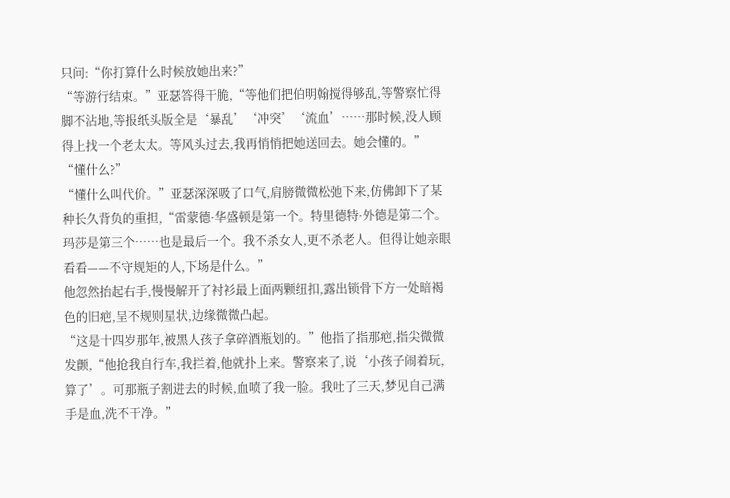只问:“你打算什么时候放她出来?”
“等游行结束。”亚瑟答得干脆,“等他们把伯明翰搅得够乱,等警察忙得脚不沾地,等报纸头版全是‘暴乱’‘冲突’‘流血’……那时候,没人顾得上找一个老太太。等风头过去,我再悄悄把她送回去。她会懂的。”
“懂什么?”
“懂什么叫代价。”亚瑟深深吸了口气,肩膀微微松弛下来,仿佛卸下了某种长久背负的重担,“雷蒙德·华盛顿是第一个。特里德特·外德是第二个。玛莎是第三个……也是最后一个。我不杀女人,更不杀老人。但得让她亲眼看看——不守规矩的人,下场是什么。”
他忽然抬起右手,慢慢解开了衬衫最上面两颗纽扣,露出锁骨下方一处暗褐色的旧疤,呈不规则星状,边缘微微凸起。
“这是十四岁那年,被黑人孩子拿碎酒瓶划的。”他指了指那疤,指尖微微发颤,“他抢我自行车,我拦着,他就扑上来。警察来了,说‘小孩子闹着玩,算了’。可那瓶子割进去的时候,血喷了我一脸。我吐了三天,梦见自己满手是血,洗不干净。”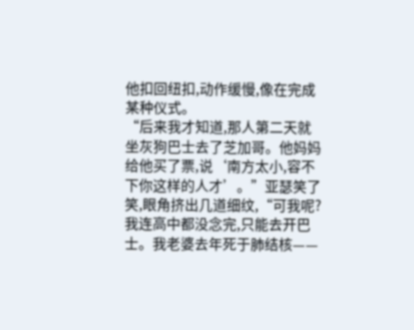他扣回纽扣,动作缓慢,像在完成某种仪式。
“后来我才知道,那人第二天就坐灰狗巴士去了芝加哥。他妈妈给他买了票,说‘南方太小,容不下你这样的人才’。”亚瑟笑了笑,眼角挤出几道细纹,“可我呢?我连高中都没念完,只能去开巴士。我老婆去年死于肺结核——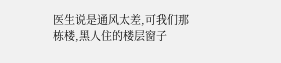医生说是通风太差,可我们那栋楼,黑人住的楼层窗子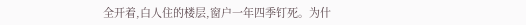全开着,白人住的楼层,窗户一年四季钉死。为什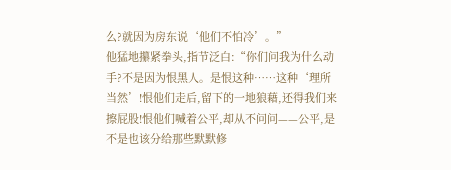么?就因为房东说‘他们不怕冷’。”
他猛地攥紧拳头,指节泛白:“你们问我为什么动手?不是因为恨黑人。是恨这种……这种‘理所当然’!恨他们走后,留下的一地狼藉,还得我们来擦屁股!恨他们喊着公平,却从不问问——公平,是不是也该分给那些默默修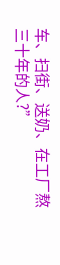车、扫街、送奶、在工厂熬三十年的人?”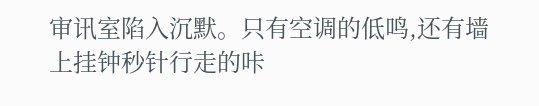审讯室陷入沉默。只有空调的低鸣,还有墙上挂钟秒针行走的咔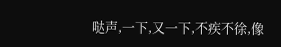哒声,一下,又一下,不疾不徐,像